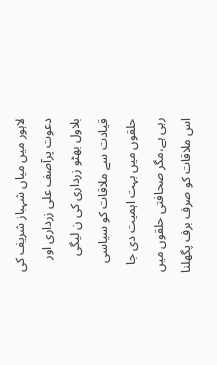لاہور میں میاں شہباز شریف کی دعوت پرآصف علی زرداری اور بلاول بھٹو زرداری کی ن لیگی قیادت سے ملاقات کو سیاسی حلقوں میں بہت اہمیت دی جا رہی ہے،مگر صحافتی حلقوں میں اس ملاقات کو صرف برف پگھلنا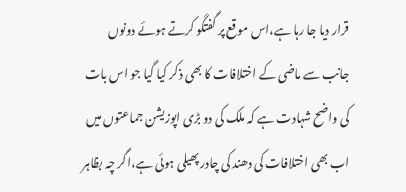قرار دیا جا رہا ہے،اس موقع پر گفتگو کرتے ہوئے دونوں جانب سے ماضی کے اختلافات کا بھی ذکر کیا گیا جو اس بات کی واضح شہادت ہے کہ ملک کی دو بڑی اپوزیشن جماعتوں میں اب بھی اختلافات کی دھند کی چادر پھیلی ہوئی ہے،اگر چہ بظاہر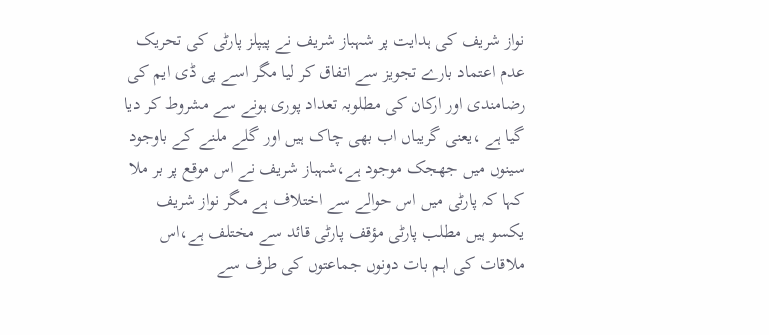نواز شریف کی ہدایت پر شہباز شریف نے پیپلز پارٹی کی تحریک عدم اعتماد بارے تجویز سے اتفاق کر لیا مگر اسے پی ڈی ایم کی رضامندی اور ارکان کی مطلوبہ تعداد پوری ہونے سے مشروط کر دیا گیا ہے ،یعنی گریباں اب بھی چاک ہیں اور گلے ملنے کے باوجود سینوں میں جھجک موجود ہے،شہباز شریف نے اس موقع پر بر ملا کہا کہ پارٹی میں اس حوالے سے اختلاف ہے مگر نواز شریف یکسو ہیں مطلب پارٹی مؤقف پارٹی قائد سے مختلف ہے،اس ملاقات کی اہم بات دونوں جماعتوں کی طرف سے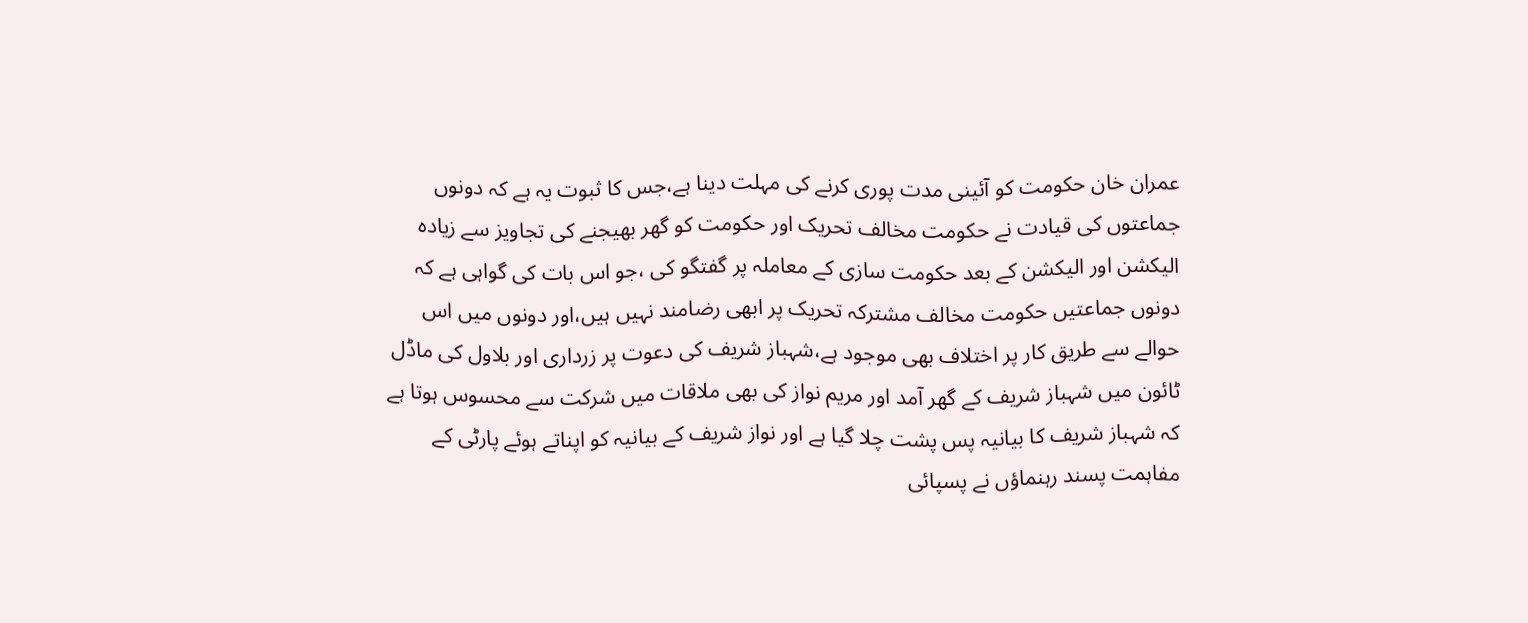عمران خان حکومت کو آئینی مدت پوری کرنے کی مہلت دینا ہے،جس کا ثبوت یہ ہے کہ دونوں جماعتوں کی قیادت نے حکومت مخالف تحریک اور حکومت کو گھر بھیجنے کی تجاویز سے زیادہ الیکشن اور الیکشن کے بعد حکومت سازی کے معاملہ پر گفتگو کی ،جو اس بات کی گواہی ہے کہ دونوں جماعتیں حکومت مخالف مشترکہ تحریک پر ابھی رضامند نہیں ہیں،اور دونوں میں اس حوالے سے طریق کار پر اختلاف بھی موجود ہے،شہباز شریف کی دعوت پر زرداری اور بلاول کی ماڈل ٹائون میں شہباز شریف کے گھر آمد اور مریم نواز کی بھی ملاقات میں شرکت سے محسوس ہوتا ہے کہ شہباز شریف کا بیانیہ پس پشت چلا گیا ہے اور نواز شریف کے بیانیہ کو اپناتے ہوئے پارٹی کے مفاہمت پسند رہنماؤں نے پسپائی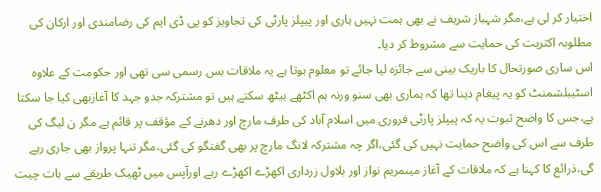اختیار کر لی ہے،مگر شہباز شریف نے بھی ہمت نہیں ہاری اور پیپلز پارٹی کی تجاویز کو پی ڈی ایم کی رضامندی اور ارکان کی مطلوبہ اکثریت کی حمایت سے مشروط کر دیا۔
اس ساری صورتحال کا باریک بینی سے جائزہ لیا جائے تو معلوم ہوتا ہے یہ ملاقات بس رسمی سی تھی اور حکومت کے علاوہ اسٹیبلشمنٹ کو یہ پیغام دینا تھا کہ ہماری بھی سنو ورنہ ہم اکٹھے بیٹھ سکتے ہیں تو مشترکہ جدو جہد کا آغازبھی کیا جا سکتا ہے،جس کا واضح ثبوت یہ کہ پیپلز پارٹی فروری میں اسلام آباد کی طرف مارچ اور دھرنے کے مؤقف پر قائم ہے مگر ن لیگ کی طرف سے اس کی واضح حمایت نہیں کی گئی،اگر چہ مشترکہ لانگ مارچ پر بھی گفتگو کی گئی،مگر تنہا پرواز بھی جاری رہے گی،ذرائع کا کہنا ہے کہ ملاقات کے آغاز میںمریم نواز اور بلاول زرداری اکھڑے اکھڑے رہے اورآپس میں ٹھیک طریقے سے بات چیت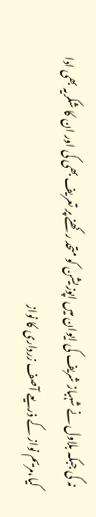نہ کی جبکہ بلاول نے شہباز شریف کی ایوان میں اپوزیشن کو متحد رکھنے پر تعریف بھی کی اور ان کا شکریہ بھی ادا کیا،مریم نواز کے ذریعے آصف زرداری کا نواز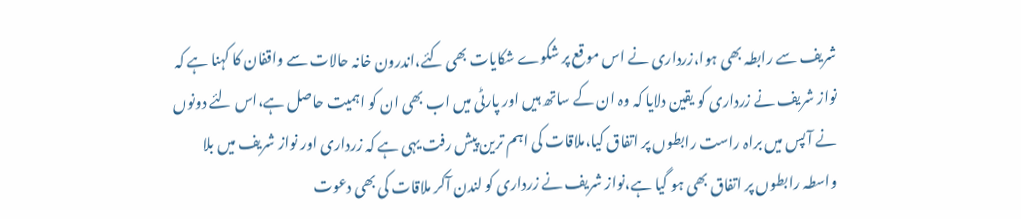شریف سے رابطہ بھی ہوا،زرداری نے اس موقع پر شکوے شکایات بھی کئے،اندرون خانہ حالات سے واقفان کا کہنا ہے کہ نواز شریف نے زرداری کو یقین دلایا کہ وہ ان کے ساتھ ہیں اور پارٹی میں اب بھی ان کو اہمیت حاصل ہے،اس لئے دونوں نے آ پس میں براہ راست رابطوں پر اتفاق کیا،ملاقات کی اہم ترین پیش رفت یہی ہے کہ زرداری اور نواز شریف میں بلا واسطہ رابطوں پر اتفاق بھی ہو گیا ہے،نواز شریف نے زرداری کو لندن آکر ملاقات کی بھی دعوت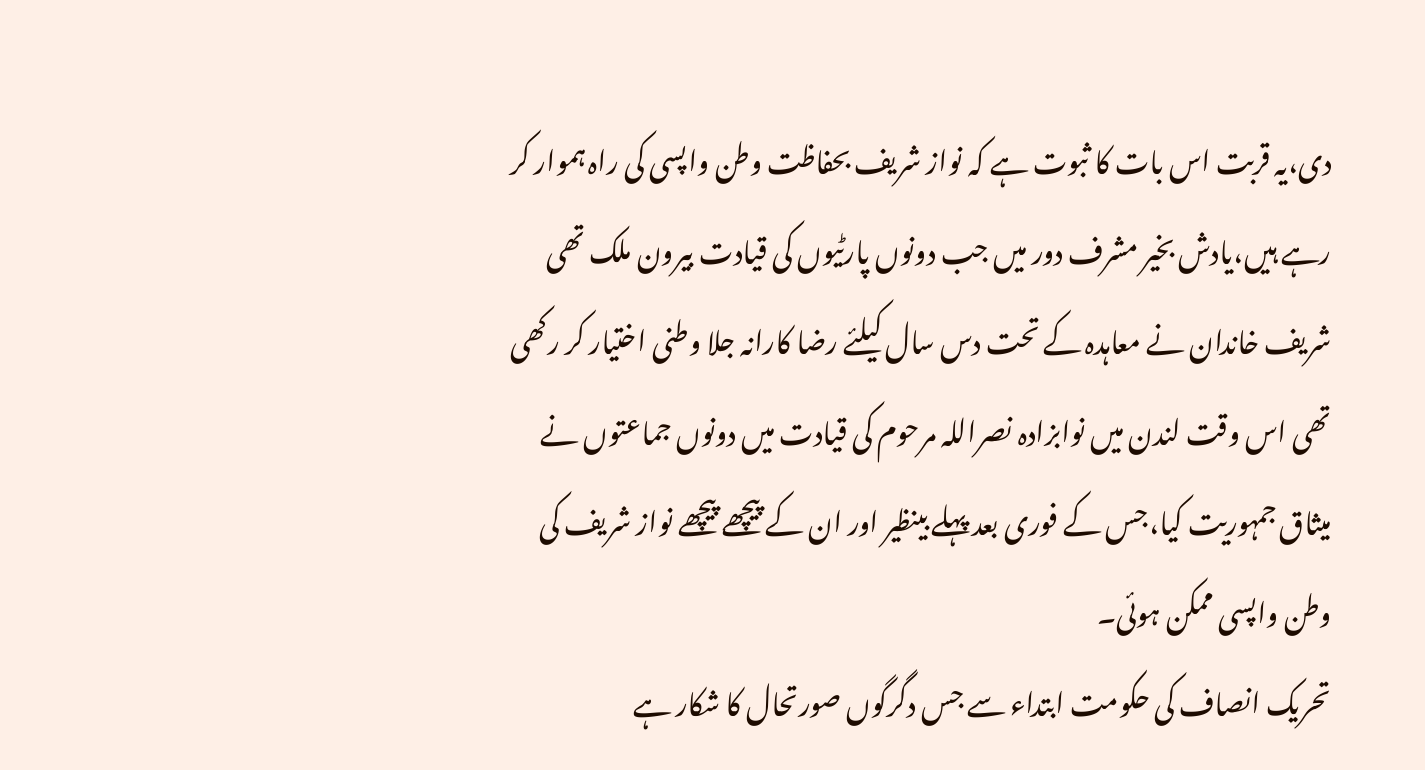دی،یہ قربت اس بات کا ثبوت ہے کہ نواز شریف بحفاظت وطن واپسی کی راہ ہموار کر رہے ہیں،یادش بخیر مشرف دور میں جب دونوں پارٹیوں کی قیادت بیرون ملک تھی شریف خاندان نے معاہدہ کے تحت دس سال کیلئے رضا کارانہ جلا وطنی اختیار کر رکھی تھی اس وقت لندن میں نوابزادہ نصراللہ مرحوم کی قیادت میں دونوں جماعتوں نے میثاق جمہوریت کیا،جس کے فوری بعد پہلے بینظیر اور ان کے پیچھے پیچھے نواز شریف کی وطن واپسی ممکن ہوئی۔
تحریک انصاف کی حکومت ابتداء سے جس دگرگوں صورتحال کا شکار ہے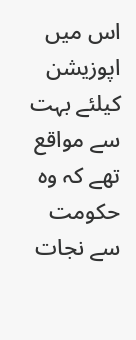اس میں اپوزیشن کیلئے بہت سے مواقع تھے کہ وہ حکومت سے نجات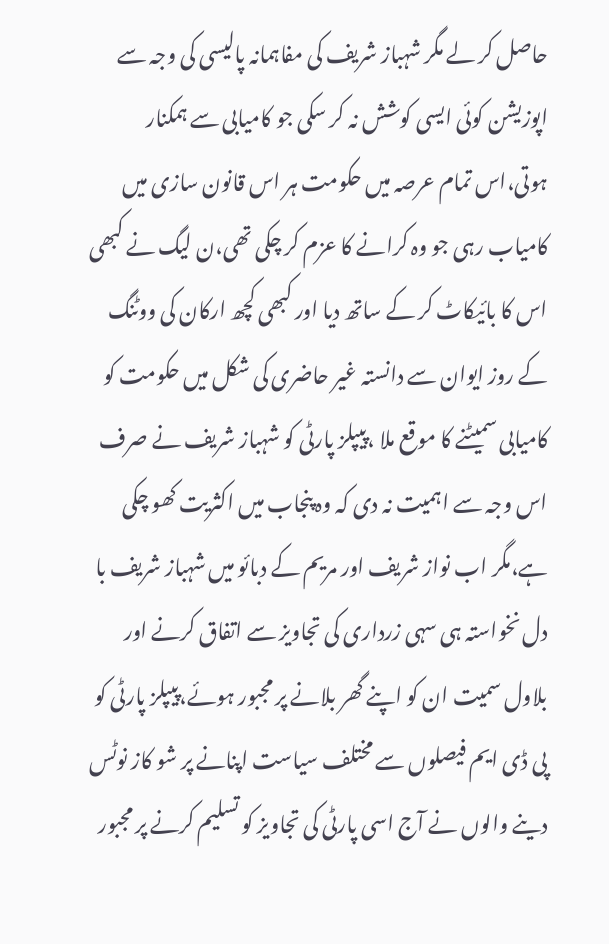حاصل کر لے مگر شہباز شریف کی مفاہمانہ پالیسی کی وجہ سے اپوزیشن کوئی ایسی کوشش نہ کر سکی جو کامیابی سے ہمکنار ہوتی،اس تمام عرصہ میں حکومت ہر اس قانون سازی میں کامیاب رہی جو وہ کرانے کا عزم کر چکی تھی،ن لیگ نے کبھی اس کا بائیکاٹ کر کے ساتھ دیا اور کبھی کچھ ارکان کی ووٹنگ کے روز ایوان سے دانستہ غیر حاضری کی شکل میں حکومت کو کامیابی سمیٹنے کا موقع ملا ،پیپلز پارٹی کو شہباز شریف نے صرف اس وجہ سے اہمیت نہ دی کہ وہ پنجاب میں اکثریت کھو چکی ہے،مگر اب نواز شریف اور مریم کے دبائو میں شہباز شریف با دل نخواستہ ہی سہی زرداری کی تجاویز سے اتفاق کرنے اور بلاول سمیت ان کو اپنے گھر بلانے پر مجبور ہوئے،پیپلز پارٹی کو پی ڈی ایم فیصلوں سے مختلف سیاست اپنانے پر شو کاز نوٹس دینے والوں نے آج اسی پارٹی کی تجاویز کو تسلیم کرنے پر مجبور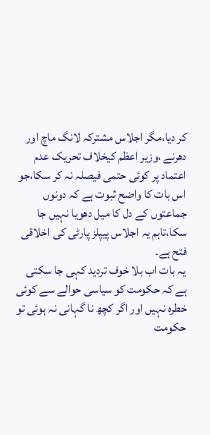کر دیا،مگر اجلاس مشترکہ لانگ ماچ اور دھرنے ،وزیر اعظم کیخلاف تحریک عدم اعتماد پر کوئی حتمی فیصلہ نہ کر سکا،جو اس بات کا واضح ثبوت ہے کہ دونوں جماعتوں کے دل کا میل دھویا نہیں جا سکا،تاہم یہ اجلاس پیپلز پارٹی کی اخلاقی فتح ہے۔
یہ بات اب بلا خوف تردید کہی جا سکتی ہے کہ حکومت کو سیاسی حوالے سے کوئی خطرہ نہیں اور اگر کچھ نا گہانی نہ ہوئی تو حکومت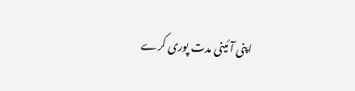اپنی آئینی مدت پوری کرے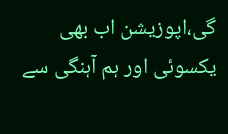گی،اپوزیشن اب بھی یکسوئی اور ہم آہنگی سے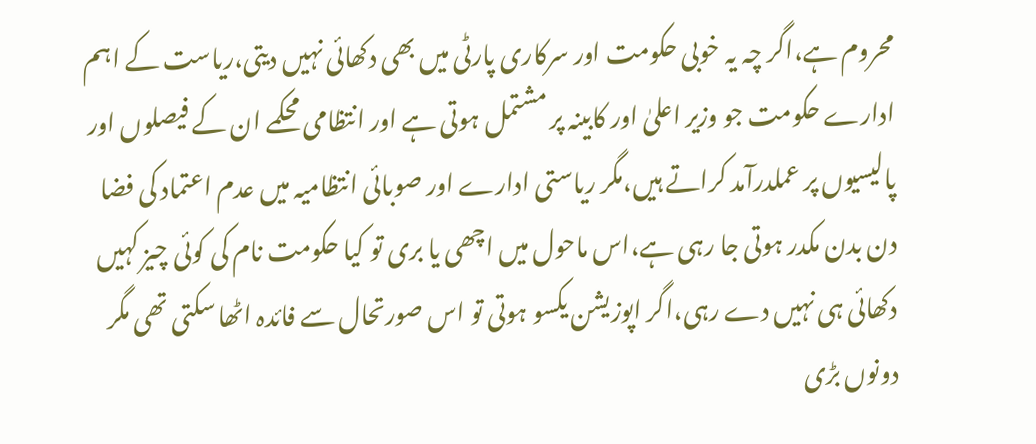محروم ہے،اگر چہ یہ خوبی حکومت اور سرکاری پارٹی میں بھی دکھائی نہیں دیتی،ریاست کے اہم ادارے حکومت جو وزیر اعلیٰ اور کابینہ پر مشتمل ہوتی ہے اور انتظامی محکمے ان کے فیصلوں اور پالیسیوں پر عملدرآمد کراتے ہیں،مگر ریاستی ادارے اور صوبائی انتظامیہ میں عدم اعتماد کی فضا دن بدن مکدر ہوتی جا رہی ہے،اس ماحول میں اچھی یا بری تو کیا حکومت نام کی کوئی چیز کہیں دکھائی ہی نہیں دے رہی،اگر اپوزیشن یکسو ہوتی تو اس صورتحال سے فائدہ اٹھا سکتی تھی مگر دونوں بڑی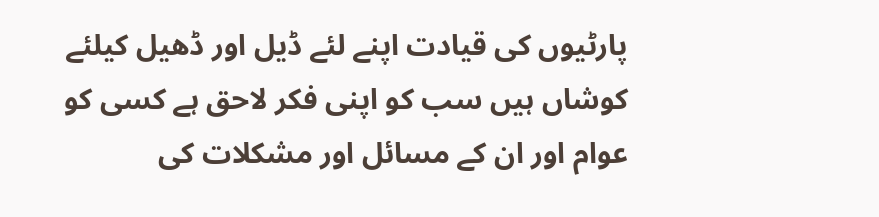پارٹیوں کی قیادت اپنے لئے ڈیل اور ڈھیل کیلئے کوشاں ہیں سب کو اپنی فکر لاحق ہے کسی کو عوام اور ان کے مسائل اور مشکلات کی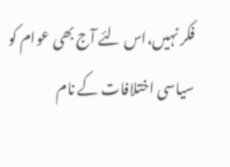فکر نہیں،اس لئے آج بھی عوام کو سیاسی اختلافات کے نام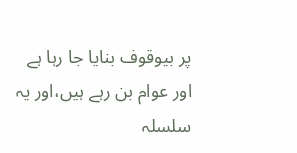پر بیوقوف بنایا جا رہا ہے اور عوام بن رہے ہیں،اور یہ سلسلہ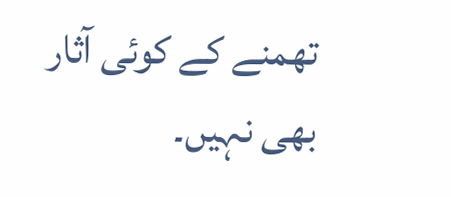تھمنے کے کوئی آثار بھی نہیں۔